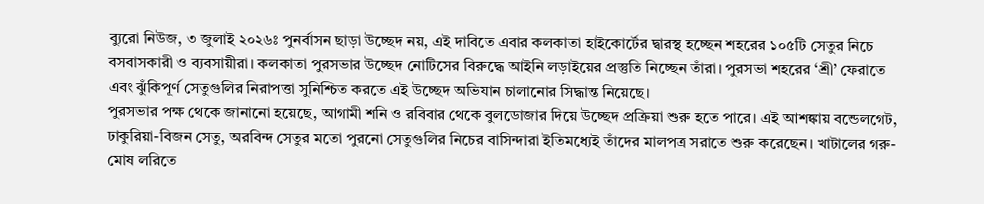ব্যুরো নিউজ, ৩ জুলাই ২০২৬ঃ পুনর্বাসন ছাড়া উচ্ছেদ নয়, এই দাবিতে এবার কলকাতা হাইকোর্টের দ্বারস্থ হচ্ছেন শহরের ১০৫টি সেতুর নিচে বসবাসকারী ও ব্যবসায়ীরা। কলকাতা পুরসভার উচ্ছেদ নোটিসের বিরুদ্ধে আইনি লড়াইয়ের প্রস্তুতি নিচ্ছেন তাঁরা। পুরসভা শহরের ‘শ্রী’ ফেরাতে এবং ঝুঁকিপূর্ণ সেতুগুলির নিরাপত্তা সুনিশ্চিত করতে এই উচ্ছেদ অভিযান চালানোর সিদ্ধান্ত নিয়েছে।
পুরসভার পক্ষ থেকে জানানো হয়েছে, আগামী শনি ও রবিবার থেকে বুলডোজার দিয়ে উচ্ছেদ প্রক্রিয়া শুরু হতে পারে। এই আশঙ্কায় বন্ডেলগেট, ঢাকুরিয়া-বিজন সেতু, অরবিন্দ সেতুর মতো পুরনো সেতুগুলির নিচের বাসিন্দারা ইতিমধ্যেই তাঁদের মালপত্র সরাতে শুরু করেছেন। খাটালের গরু-মোষ লরিতে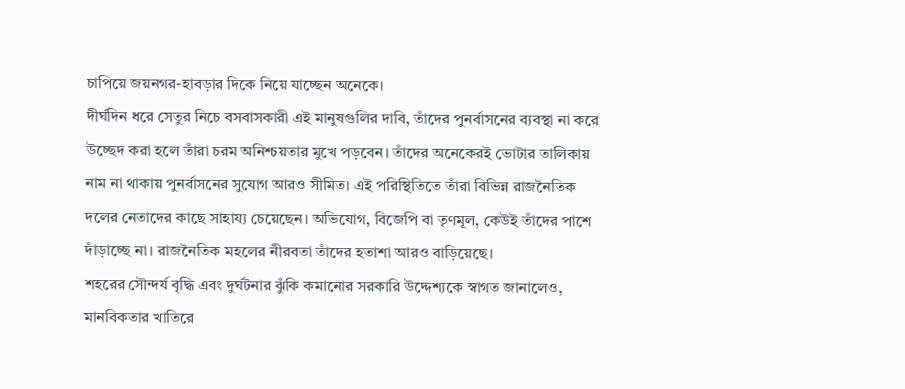চাপিয়ে জয়নগর-হাবড়ার দিকে নিয়ে যাচ্ছেন অনেকে।
দীর্ঘদিন ধরে সেতুর নিচে বসবাসকারী এই মানুষগুলির দাবি, তাঁদের পুনর্বাসনের ব্যবস্থা না করে উচ্ছেদ করা হলে তাঁরা চরম অনিশ্চয়তার মুখে পড়বেন। তাঁদের অনেকেরই ভোটার তালিকায় নাম না থাকায় পুনর্বাসনের সুযোগ আরও সীমিত। এই পরিস্থিতিতে তাঁরা বিভিন্ন রাজনৈতিক দলের নেতাদের কাছে সাহায্য চেয়েছেন। অভিযোগ, বিজেপি বা তৃণমূল, কেউই তাঁদের পাশে দাঁড়াচ্ছে না। রাজনৈতিক মহলের নীরবতা তাঁদের হতাশা আরও বাড়িয়েছে।
শহরের সৌন্দর্য বৃদ্ধি এবং দুর্ঘটনার ঝুঁকি কমানোর সরকারি উদ্দেশ্যকে স্বাগত জানালেও, মানবিকতার খাতিরে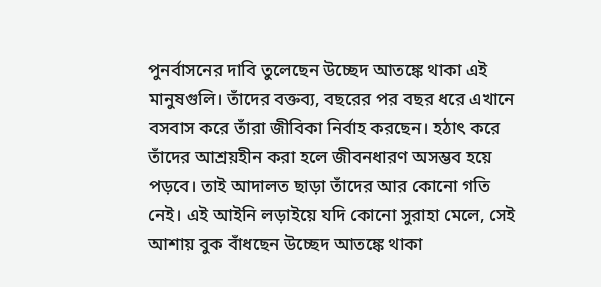পুনর্বাসনের দাবি তুলেছেন উচ্ছেদ আতঙ্কে থাকা এই মানুষগুলি। তাঁদের বক্তব্য, বছরের পর বছর ধরে এখানে বসবাস করে তাঁরা জীবিকা নির্বাহ করছেন। হঠাৎ করে তাঁদের আশ্রয়হীন করা হলে জীবনধারণ অসম্ভব হয়ে পড়বে। তাই আদালত ছাড়া তাঁদের আর কোনো গতি নেই। এই আইনি লড়াইয়ে যদি কোনো সুরাহা মেলে, সেই আশায় বুক বাঁধছেন উচ্ছেদ আতঙ্কে থাকা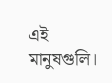এই মানুষগুলি।